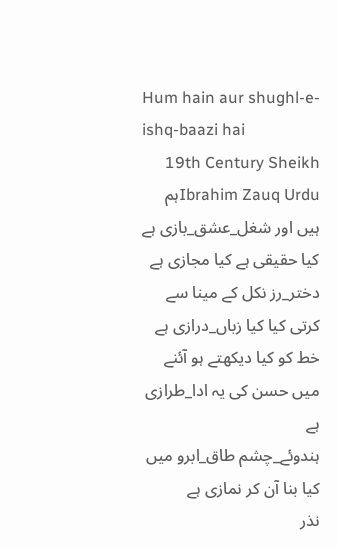Hum hain aur shughl-e-ishq-baazi hai
19th Century Sheikh Ibrahim Zauq Urduہم ہیں اور شغل_عشق_بازی ہے کیا حقیقی ہے کیا مجازی ہے
دختر_رز نکل کے مینا سے کرتی کیا کیا زباں_درازی ہے
خط کو کیا دیکھتے ہو آئنے میں حسن کی یہ ادا_طرازی ہے
ہندوئے_چشم طاق_ابرو میں کیا بنا آن کر نمازی ہے
نذر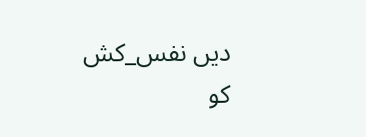دیں نفس_کش کو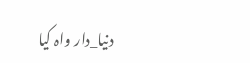دنیا_دار واہ کیا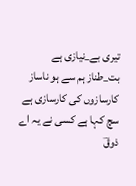تیری بے_نیازی ہے
بت_طناز ہم سے ہو ناساز کارسازوں کی کارسازی ہے
سچ کہا ہے کسی نے یہ اے ذوقؔ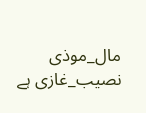مال_موذی نصیب_غازی ہے